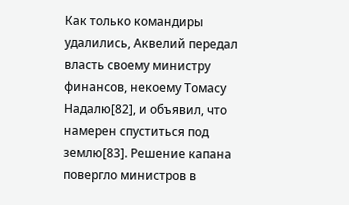Как только командиры удалились, Аквелий передал власть своему министру финансов, некоему Томасу Надалю[82], и объявил, что намерен спуститься под землю[83]. Решение капана повергло министров в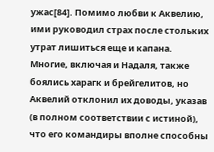ужас[84]. Помимо любви к Аквелию, ими руководил страх после стольких утрат лишиться еще и капана. Многие, включая и Надаля, также боялись харагк и брейгелитов, но Аквелий отклонил их доводы, указав (в полном соответствии с истиной), что его командиры вполне способны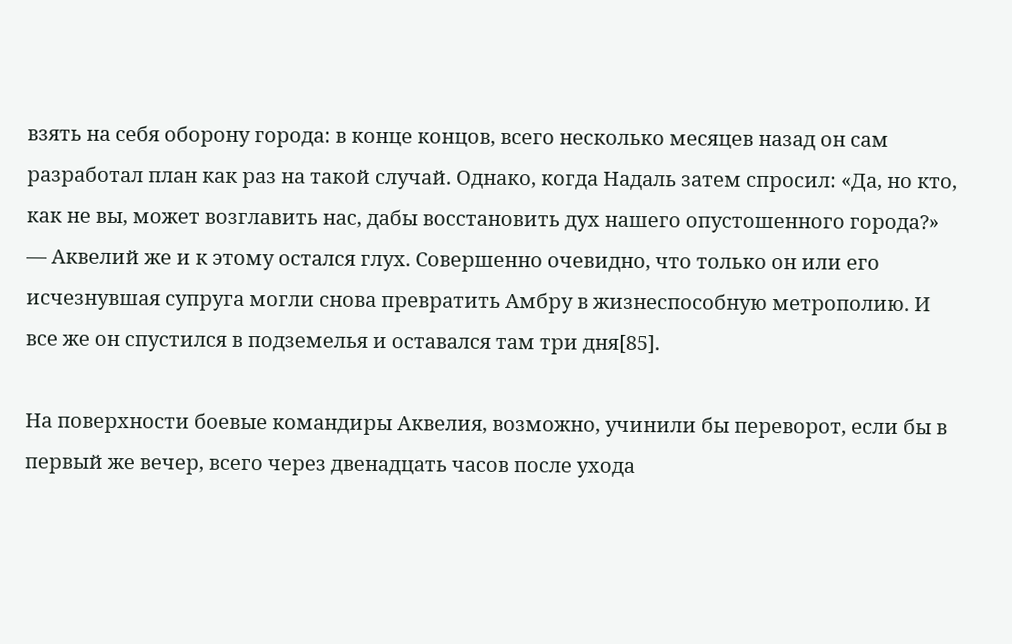взять на себя оборону города: в конце концов, всего несколько месяцев назад он сам разработал план как раз на такой случай. Однако, когда Надаль затем спросил: «Да, но кто, как не вы, может возглавить нас, дабы восстановить дух нашего опустошенного города?» — Аквелий же и к этому остался глух. Совершенно очевидно, что только он или его исчезнувшая супруга могли снова превратить Амбру в жизнеспособную метрополию. И все же он спустился в подземелья и оставался там три дня[85].

На поверхности боевые командиры Аквелия, возможно, учинили бы переворот, если бы в первый же вечер, всего через двенадцать часов после ухода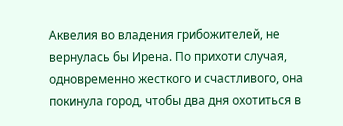Аквелия во владения грибожителей, не вернулась бы Ирена. По прихоти случая, одновременно жесткого и счастливого, она покинула город, чтобы два дня охотиться в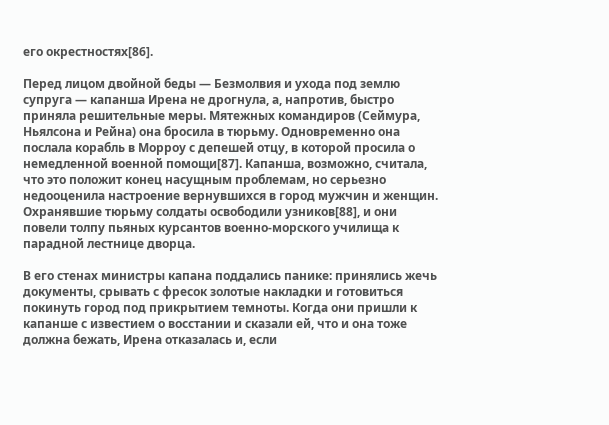его окрестностях[86].

Перед лицом двойной беды — Безмолвия и ухода под землю супруга — капанша Ирена не дрогнула, а, напротив, быстро приняла решительные меры. Мятежных командиров (Сеймура, Ньялсона и Рейна) она бросила в тюрьму. Одновременно она послала корабль в Морроу с депешей отцу, в которой просила о немедленной военной помощи[87]. Капанша, возможно, считала, что это положит конец насущным проблемам, но серьезно недооценила настроение вернувшихся в город мужчин и женщин. Охранявшие тюрьму солдаты освободили узников[88], и они повели толпу пьяных курсантов военно-морского училища к парадной лестнице дворца.

В его стенах министры капана поддались панике: принялись жечь документы, срывать с фресок золотые накладки и готовиться покинуть город под прикрытием темноты. Когда они пришли к капанше с известием о восстании и сказали ей, что и она тоже должна бежать, Ирена отказалась и, если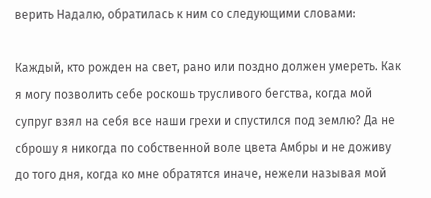верить Надалю, обратилась к ним со следующими словами:

Каждый, кто рожден на свет, рано или поздно должен умереть. Как я могу позволить себе роскошь трусливого бегства, когда мой супруг взял на себя все наши грехи и спустился под землю? Да не сброшу я никогда по собственной воле цвета Амбры и не доживу до того дня, когда ко мне обратятся иначе, нежели называя мой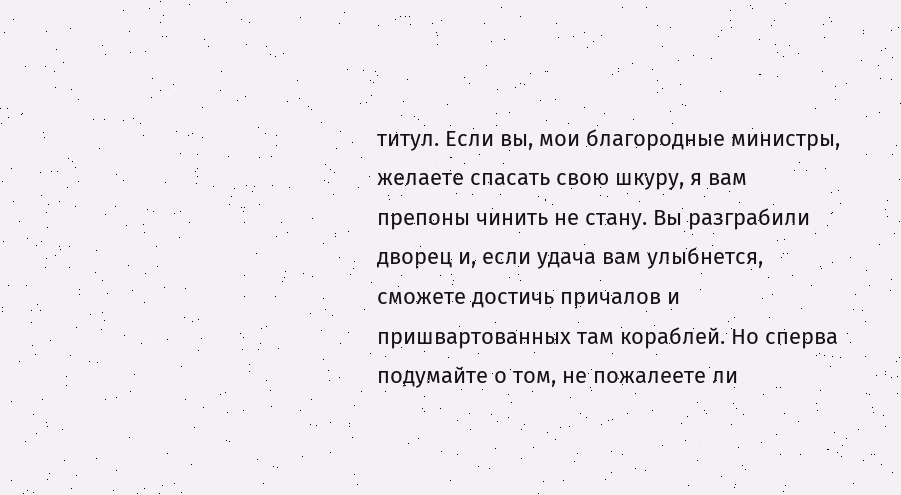титул. Если вы, мои благородные министры, желаете спасать свою шкуру, я вам препоны чинить не стану. Вы разграбили дворец и, если удача вам улыбнется, сможете достичь причалов и пришвартованных там кораблей. Но сперва подумайте о том, не пожалеете ли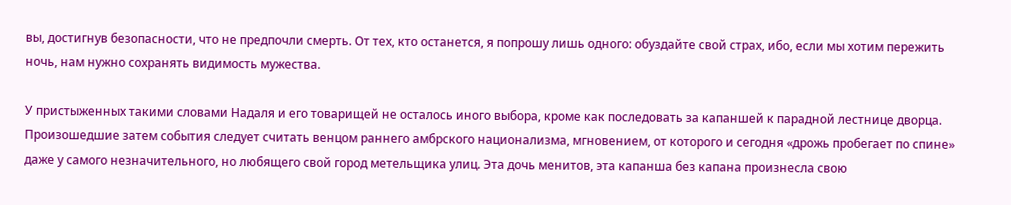вы, достигнув безопасности, что не предпочли смерть. От тех, кто останется, я попрошу лишь одного: обуздайте свой страх, ибо, если мы хотим пережить ночь, нам нужно сохранять видимость мужества.

У пристыженных такими словами Надаля и его товарищей не осталось иного выбора, кроме как последовать за капаншей к парадной лестнице дворца. Произошедшие затем события следует считать венцом раннего амбрского национализма, мгновением, от которого и сегодня «дрожь пробегает по спине» даже у самого незначительного, но любящего свой город метельщика улиц. Эта дочь менитов, эта капанша без капана произнесла свою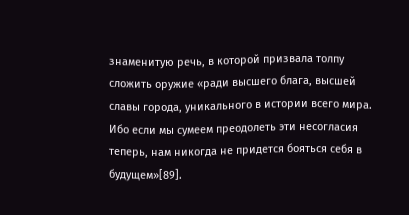знаменитую речь, в которой призвала толпу сложить оружие «ради высшего блага, высшей славы города, уникального в истории всего мира. Ибо если мы сумеем преодолеть эти несогласия теперь, нам никогда не придется бояться себя в будущем»[89].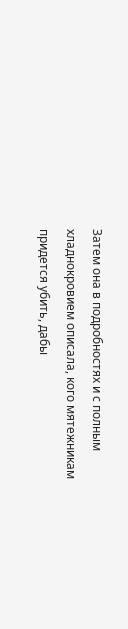Затем она в подробностях и с полным хладнокровием описала, кого мятежникам придется убить, дабы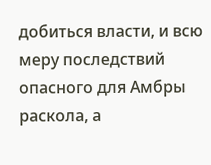добиться власти, и всю меру последствий опасного для Амбры раскола, а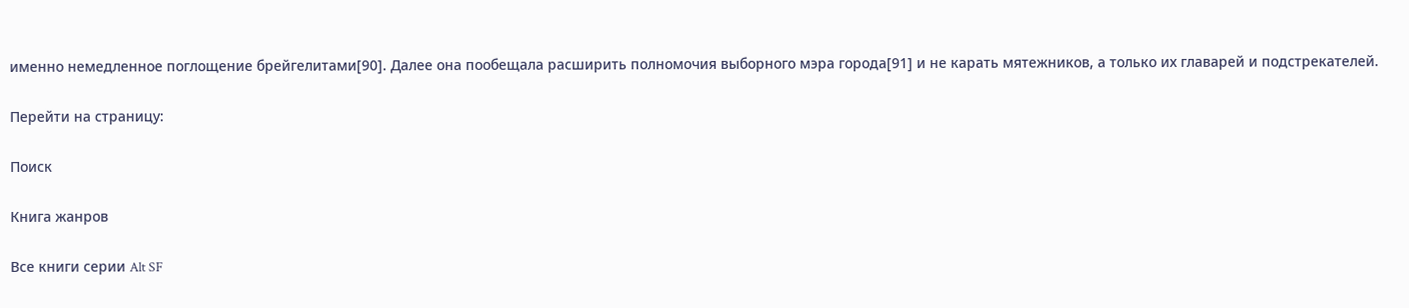именно немедленное поглощение брейгелитами[90]. Далее она пообещала расширить полномочия выборного мэра города[91] и не карать мятежников, а только их главарей и подстрекателей.

Перейти на страницу:

Поиск

Книга жанров

Все книги серии Alt SF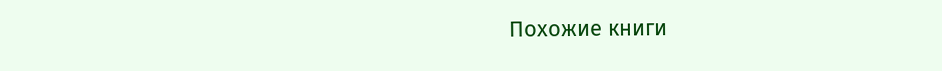Похожие книги